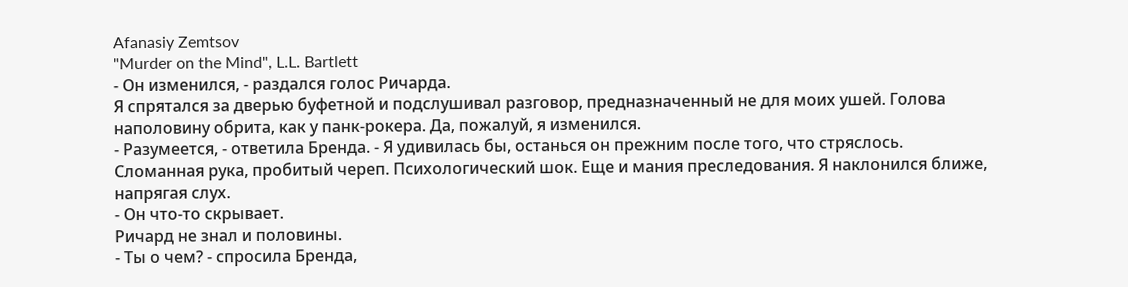Afanasiy Zemtsov
"Murder on the Mind", L.L. Bartlett
- Он изменился, - раздался голос Ричарда.
Я спрятался за дверью буфетной и подслушивал разговор, предназначенный не для моих ушей. Голова наполовину обрита, как у панк-рокера. Да, пожалуй, я изменился.
- Разумеется, - ответила Бренда. - Я удивилась бы, останься он прежним после того, что стряслось.
Сломанная рука, пробитый череп. Психологический шок. Еще и мания преследования. Я наклонился ближе, напрягая слух.
- Он что-то скрывает.
Ричард не знал и половины.
- Ты о чем? - спросила Бренда,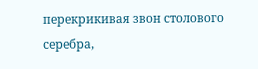перекрикивая звон столового серебра,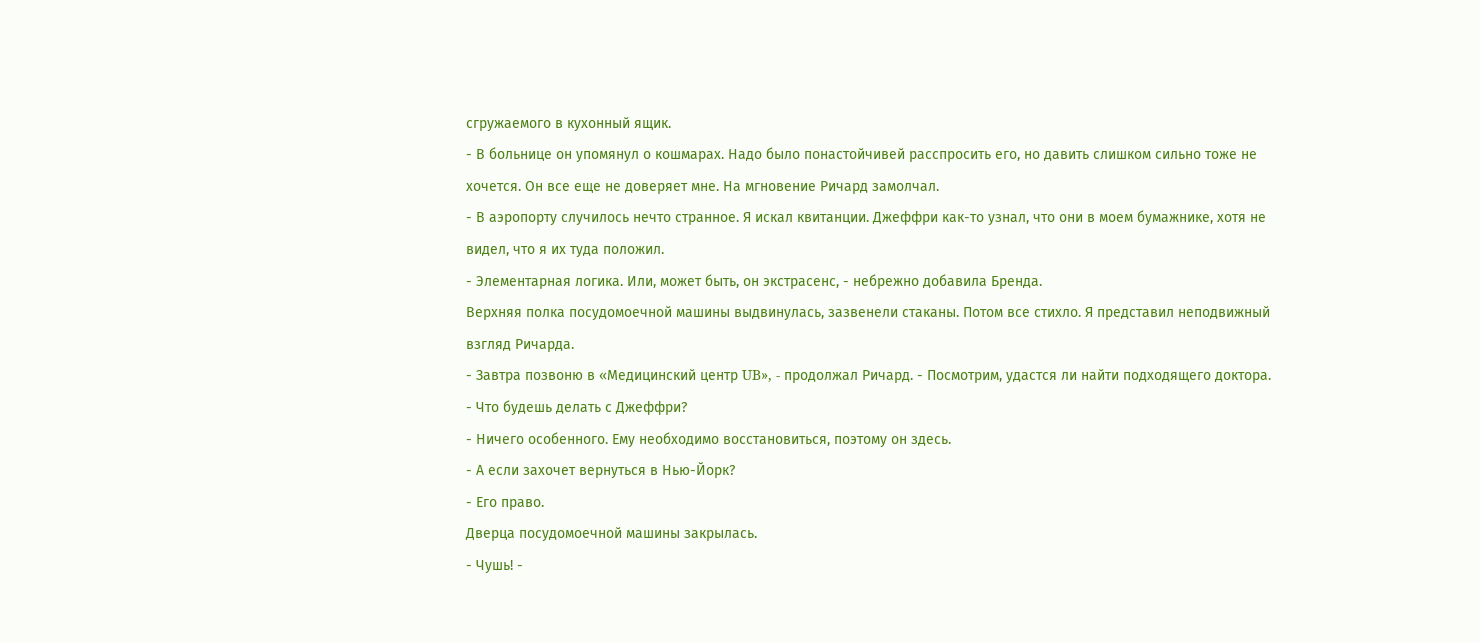сгружаемого в кухонный ящик.
- В больнице он упомянул о кошмарах. Надо было понастойчивей расспросить его, но давить слишком сильно тоже не хочется. Он все еще не доверяет мне. На мгновение Ричард замолчал.
- В аэропорту случилось нечто странное. Я искал квитанции. Джеффри как-то узнал, что они в моем бумажнике, хотя не видел, что я их туда положил.
- Элементарная логика. Или, может быть, он экстрасенс, - небрежно добавила Бренда.
Верхняя полка посудомоечной машины выдвинулась, зазвенели стаканы. Потом все стихло. Я представил неподвижный взгляд Ричарда.
- Завтра позвоню в «Медицинский центр UB», - продолжал Ричард. - Посмотрим, удастся ли найти подходящего доктора.
- Что будешь делать с Джеффри?
- Ничего особенного. Ему необходимо восстановиться, поэтому он здесь.
- А если захочет вернуться в Нью-Йорк?
- Его право.
Дверца посудомоечной машины закрылась.
- Чушь! -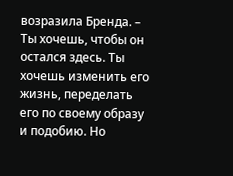возразила Бренда. – Ты хочешь, чтобы он остался здесь. Ты хочешь изменить его жизнь, переделать его по своему образу и подобию. Но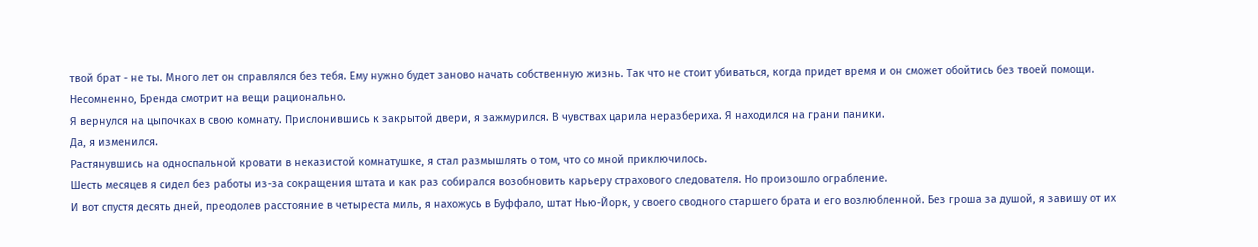твой брат - не ты. Много лет он справлялся без тебя. Ему нужно будет заново начать собственную жизнь. Так что не стоит убиваться, когда придет время и он сможет обойтись без твоей помощи.
Несомненно, Бренда смотрит на вещи рационально.
Я вернулся на цыпочках в свою комнату. Прислонившись к закрытой двери, я зажмурился. В чувствах царила неразбериха. Я находился на грани паники.
Да, я изменился.
Растянувшись на односпальной кровати в неказистой комнатушке, я стал размышлять о том, что со мной приключилось.
Шесть месяцев я сидел без работы из-за сокращения штата и как раз собирался возобновить карьеру страхового следователя. Но произошло ограбление.
И вот спустя десять дней, преодолев расстояние в четыреста миль, я нахожусь в Буффало, штат Нью-Йорк, у своего сводного старшего брата и его возлюбленной. Без гроша за душой, я завишу от их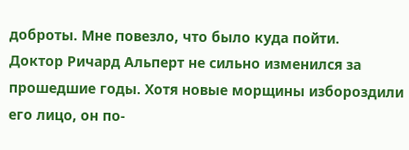доброты. Мне повезло, что было куда пойти.
Доктор Ричард Альперт не сильно изменился за прошедшие годы. Хотя новые морщины избороздили его лицо, он по-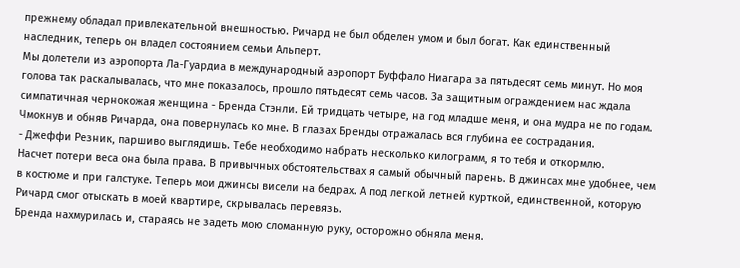прежнему обладал привлекательной внешностью. Ричард не был обделен умом и был богат. Как единственный наследник, теперь он владел состоянием семьи Альперт.
Мы долетели из аэропорта Ла-Гуардиа в международный аэропорт Буффало Ниагара за пятьдесят семь минут. Но моя голова так раскалывалась, что мне показалось, прошло пятьдесят семь часов. За защитным ограждением нас ждала симпатичная чернокожая женщина - Бренда Стэнли. Ей тридцать четыре, на год младше меня, и она мудра не по годам. Чмокнув и обняв Ричарда, она повернулась ко мне. В глазах Бренды отражалась вся глубина ее сострадания.
- Джеффи Резник, паршиво выглядишь. Тебе необходимо набрать несколько килограмм, я то тебя и откормлю.
Насчет потери веса она была права. В привычных обстоятельствах я самый обычный парень. В джинсах мне удобнее, чем в костюме и при галстуке. Теперь мои джинсы висели на бедрах. А под легкой летней курткой, единственной, которую Ричард смог отыскать в моей квартире, скрывалась перевязь.
Бренда нахмурилась и, стараясь не задеть мою сломанную руку, осторожно обняла меня.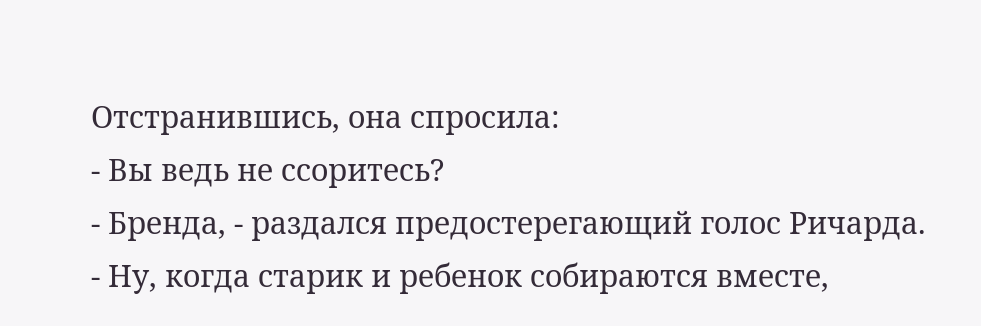Отстранившись, она спросила:
- Вы ведь не ссоритесь?
- Бренда, - раздался предостерегающий голос Ричарда.
- Ну, когда старик и ребенок собираются вместе,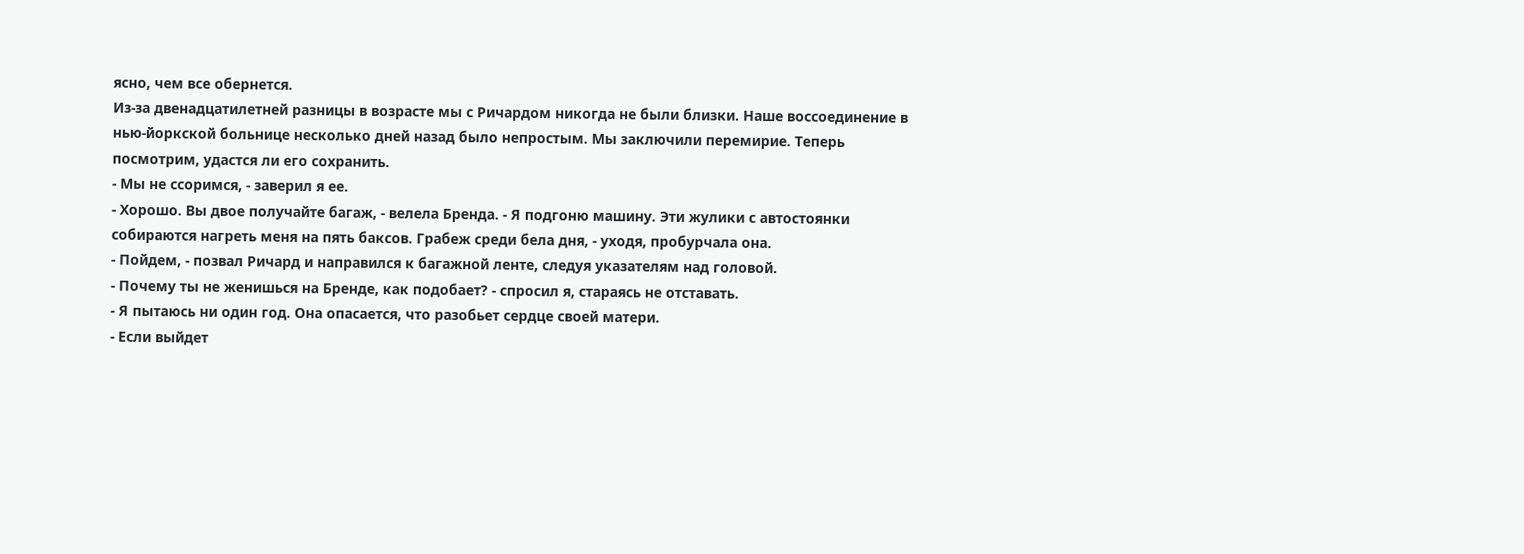ясно, чем все обернется.
Из-за двенадцатилетней разницы в возрасте мы с Ричардом никогда не были близки. Наше воссоединение в нью-йоркской больнице несколько дней назад было непростым. Мы заключили перемирие. Теперь посмотрим, удастся ли его сохранить.
- Мы не ссоримся, - заверил я ее.
- Хорошо. Вы двое получайте багаж, - велела Бренда. - Я подгоню машину. Эти жулики с автостоянки собираются нагреть меня на пять баксов. Грабеж среди бела дня, - уходя, пробурчала она.
- Пойдем, - позвал Ричард и направился к багажной ленте, следуя указателям над головой.
- Почему ты не женишься на Бренде, как подобает? - спросил я, стараясь не отставать.
- Я пытаюсь ни один год. Она опасается, что разобьет сердце своей матери.
- Если выйдет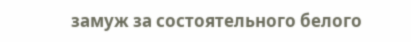замуж за состоятельного белого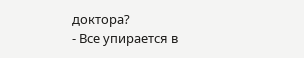доктора?
- Все упирается в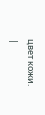цвет кожи.
|